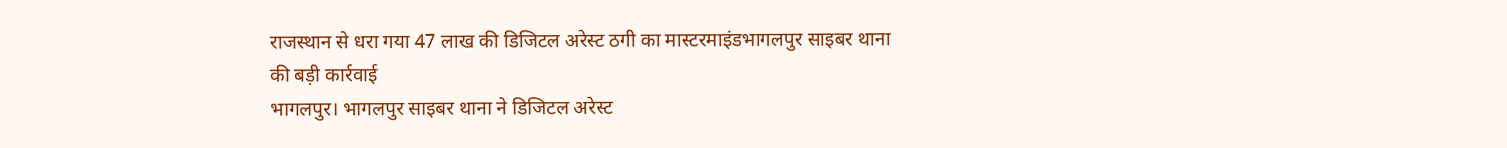राजस्थान से धरा गया 47 लाख की डिजिटल अरेस्ट ठगी का मास्टरमाइंडभागलपुर साइबर थाना की बड़ी कार्रवाई
भागलपुर। भागलपुर साइबर थाना ने डिजिटल अरेस्ट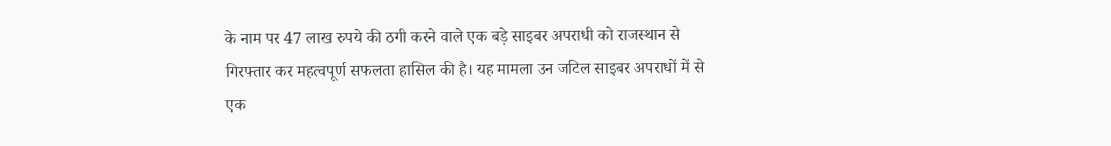के नाम पर 47 लाख रुपये की ठगी करने वाले एक बड़े साइबर अपराधी को राजस्थान से गिरफ्तार कर महत्वपूर्ण सफलता हासिल की है। यह मामला उन जटिल साइबर अपराधों में से एक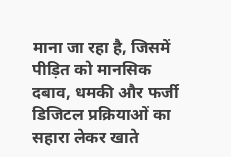माना जा रहा है, जिसमें पीड़ित को मानसिक दबाव, धमकी और फर्जी डिजिटल प्रक्रियाओं का सहारा लेकर खाते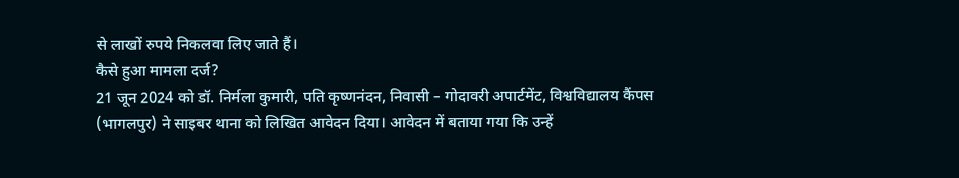से लाखों रुपये निकलवा लिए जाते हैं।
कैसे हुआ मामला दर्ज?
21 जून 2024 को डॉ. निर्मला कुमारी, पति कृष्णनंदन, निवासी – गोदावरी अपार्टमेंट, विश्वविद्यालय कैंपस (भागलपुर) ने साइबर थाना को लिखित आवेदन दिया। आवेदन में बताया गया कि उन्हें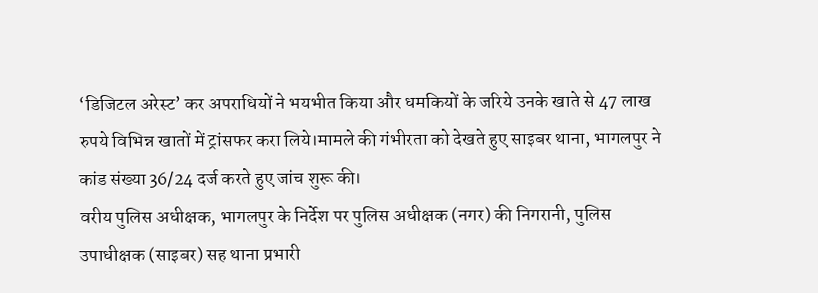‘डिजिटल अरेस्ट’ कर अपराधियों ने भयभीत किया और धमकियों के जरिये उनके खाते से 47 लाख रुपये विभिन्न खातों में ट्रांसफर करा लिये।मामले की गंभीरता को देखते हुए साइबर थाना, भागलपुर ने कांड संख्या 36/24 दर्ज करते हुए जांच शुरू की।
वरीय पुलिस अधीक्षक, भागलपुर के निर्देश पर पुलिस अधीक्षक (नगर) की निगरानी, पुलिस उपाधीक्षक (साइबर) सह थाना प्रभारी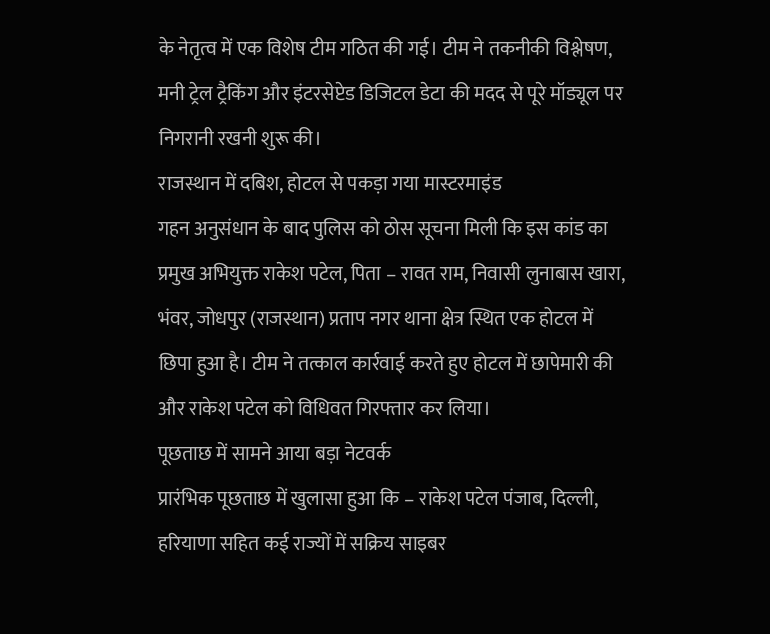के नेतृत्व में एक विशेष टीम गठित की गई। टीम ने तकनीकी विश्लेषण, मनी ट्रेल ट्रैकिंग और इंटरसेप्टेड डिजिटल डेटा की मदद से पूरे मॉड्यूल पर निगरानी रखनी शुरू की।
राजस्थान में दबिश, होटल से पकड़ा गया मास्टरमाइंड
गहन अनुसंधान के बाद पुलिस को ठोस सूचना मिली कि इस कांड का प्रमुख अभियुक्त राकेश पटेल, पिता – रावत राम, निवासी लुनाबास खारा, भंवर, जोधपुर (राजस्थान) प्रताप नगर थाना क्षेत्र स्थित एक होटल में छिपा हुआ है। टीम ने तत्काल कार्रवाई करते हुए होटल में छापेमारी की और राकेश पटेल को विधिवत गिरफ्तार कर लिया।
पूछताछ में सामने आया बड़ा नेटवर्क
प्रारंभिक पूछताछ में खुलासा हुआ कि – राकेश पटेल पंजाब, दिल्ली, हरियाणा सहित कई राज्यों में सक्रिय साइबर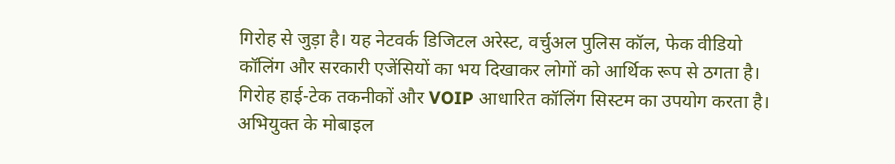गिरोह से जुड़ा है। यह नेटवर्क डिजिटल अरेस्ट, वर्चुअल पुलिस कॉल, फेक वीडियो कॉलिंग और सरकारी एजेंसियों का भय दिखाकर लोगों को आर्थिक रूप से ठगता है। गिरोह हाई-टेक तकनीकों और VOIP आधारित कॉलिंग सिस्टम का उपयोग करता है। अभियुक्त के मोबाइल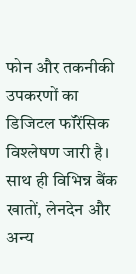फोन और तकनीकी उपकरणों का डिजिटल फॉरेंसिक विश्लेषण जारी है।
साथ ही विभिन्न बैंक खातों, लेनदेन और अन्य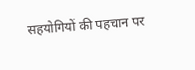सहयोगियों की पहचान पर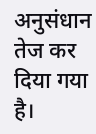अनुसंधान तेज कर दिया गया है।